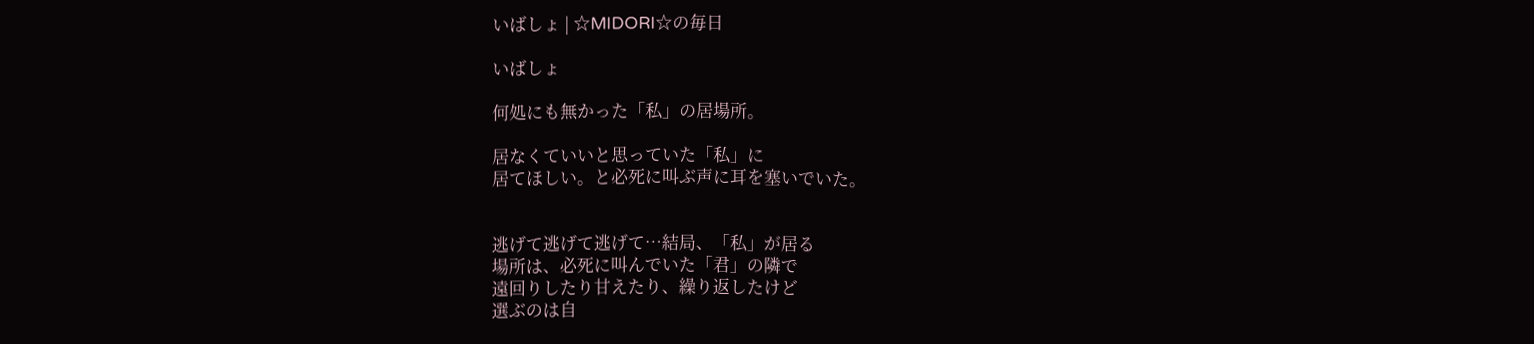いばしょ | ☆MIDORI☆の毎日

いばしょ

何処にも無かった「私」の居場所。

居なくていいと思っていた「私」に
居てほしい。と必死に叫ぶ声に耳を塞いでいた。


逃げて逃げて逃げて…結局、「私」が居る
場所は、必死に叫んでいた「君」の隣で
遠回りしたり甘えたり、繰り返したけど
選ぶのは自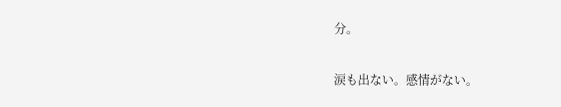分。

涙も出ない。感情がない。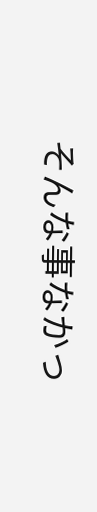そんな事なかっ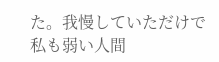た。我慢していただけで
私も弱い人間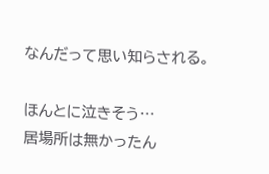なんだって思い知らされる。

ほんとに泣きそう…
居場所は無かったん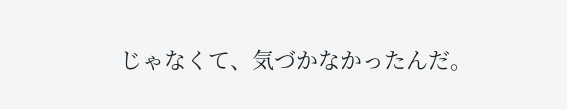じゃなくて、気づかなかったんだ。